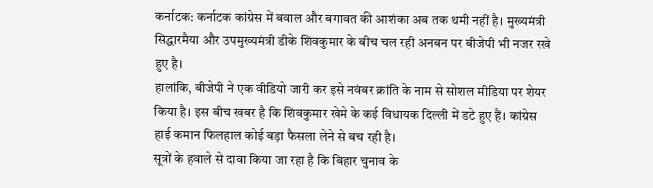कर्नाटक: कर्नाटक कांग्रेस में बवाल और बगावत की आशंका अब तक थमी नहीं है। मुख्यमंत्री सिद्धारमैया और उपमुख्यमंत्री डीके शिवकुमार के बीच चल रही अनबन पर बीजेपी भी नजर रखे हुए है।
हालांकि, बीजेपी ने एक वीडियो जारी कर इसे नवंबर क्रांति के नाम से सोशल मीडिया पर शेयर किया है। इस बीच खबर है कि शिवकुमार खेमे के कई विधायक दिल्ली में डटे हुए हैं। कांग्रेस हाई कमान फिलहाल कोई बड़ा फैसला लेने से बच रही है।
सूत्रों के हवाले से दावा किया जा रहा है कि बिहार चुनाव के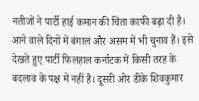नतीजों ने पार्टी हाई कमान की चिंता काफी बढ़ा दी है। आने वाले दिनों में बंगाल और असम में भी चुनाव हैं। इसे देखते हुए पार्टी फिलहाल कर्नाटक में किसी तरह के बदलाव के पक्ष में नहीं है। दूसरी ओर डीके शिवकुमार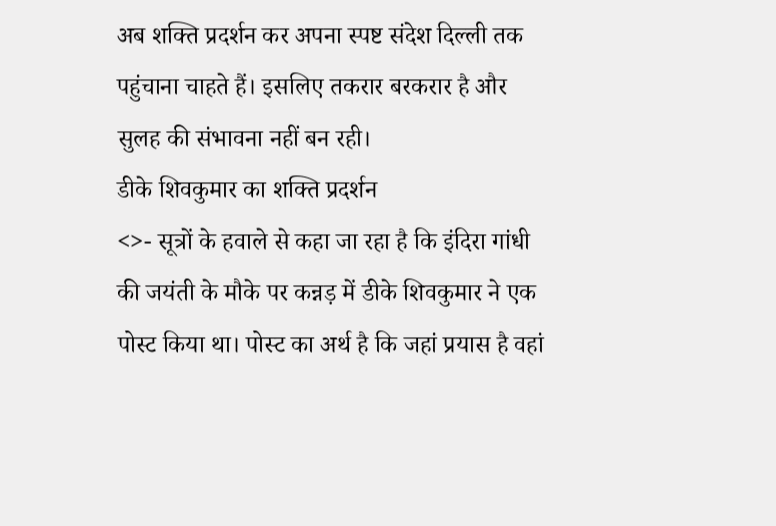अब शक्ति प्रदर्शन कर अपना स्पष्ट संदेश दिल्ली तक पहुंचाना चाहते हैं। इसलिए तकरार बरकरार है और सुलह की संभावना नहीं बन रही।
डीके शिवकुमार का शक्ति प्रदर्शन
<>- सूत्रों के हवाले से कहा जा रहा है कि इंदिरा गांधी की जयंती के मौके पर कन्नड़ में डीके शिवकुमार ने एक पोस्ट किया था। पोस्ट का अर्थ है कि जहां प्रयास है वहां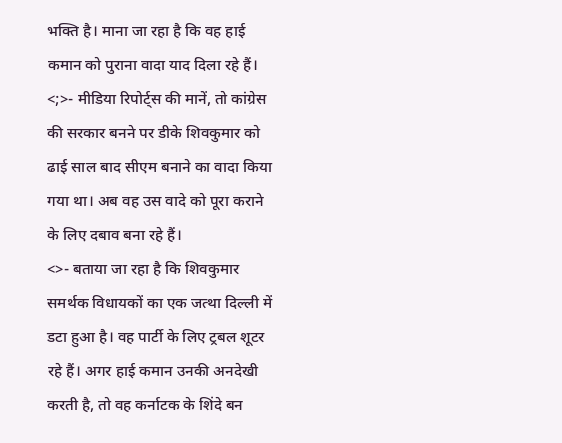भक्ति है। माना जा रहा है कि वह हाई कमान को पुराना वादा याद दिला रहे हैं।
<;>- मीडिया रिपोर्ट्स की मानें, तो कांग्रेस की सरकार बनने पर डीके शिवकुमार को ढाई साल बाद सीएम बनाने का वादा किया गया था। अब वह उस वादे को पूरा कराने के लिए दबाव बना रहे हैं।
<>- बताया जा रहा है कि शिवकुमार समर्थक विधायकों का एक जत्था दिल्ली में डटा हुआ है। वह पार्टी के लिए ट्रबल शूटर रहे हैं। अगर हाई कमान उनकी अनदेखी करती है, तो वह कर्नाटक के शिंदे बन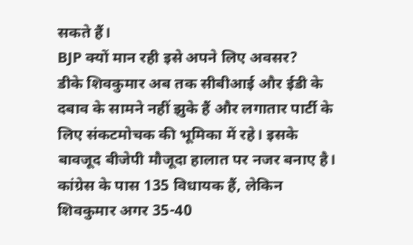सकते हैं।
BJP क्यों मान रही इसे अपने लिए अवसर?
डीके शिवकुमार अब तक सीबीआई और ईडी के दबाव के सामने नहीं झुके हैं और लगातार पार्टी के लिए संकटमोचक की भूमिका में रहे। इसके बावजूद बीजेपी मौजूदा हालात पर नजर बनाए है। कांग्रेस के पास 135 विधायक हैं, लेकिन शिवकुमार अगर 35-40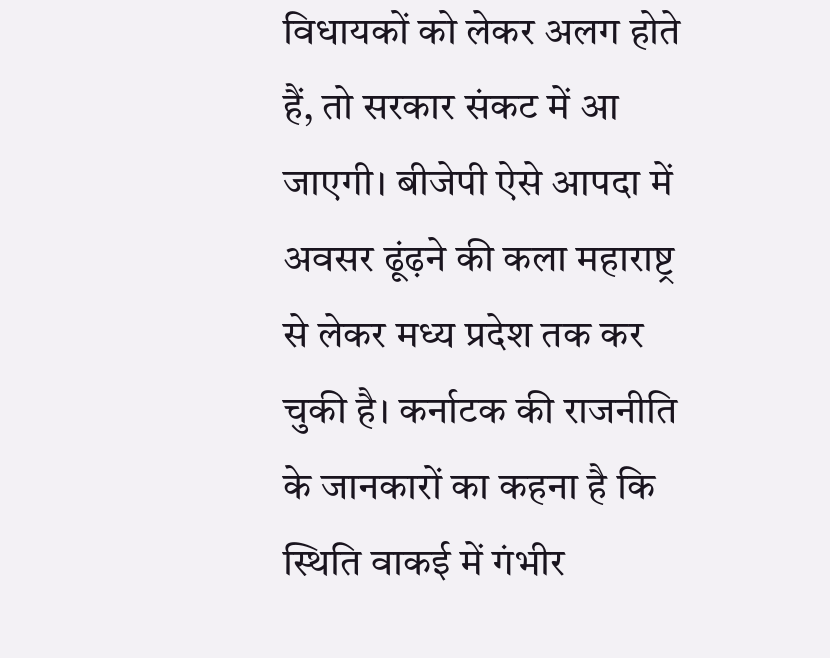विधायकों को लेकर अलग होते हैं, तो सरकार संकट में आ जाएगी। बीजेपी ऐसे आपदा में अवसर ढूंढ़ने की कला महाराष्ट्र से लेकर मध्य प्रदेश तक कर चुकी है। कर्नाटक की राजनीति के जानकारों का कहना है कि स्थिति वाकई में गंभीर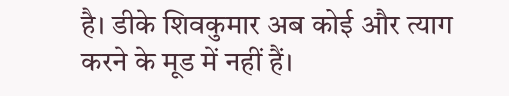है। डीके शिवकुमार अब कोई और त्याग करने के मूड में नहीं हैं।